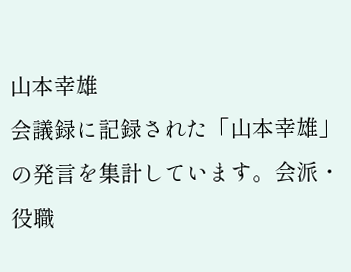山本幸雄
会議録に記録された「山本幸雄」の発言を集計しています。会派・役職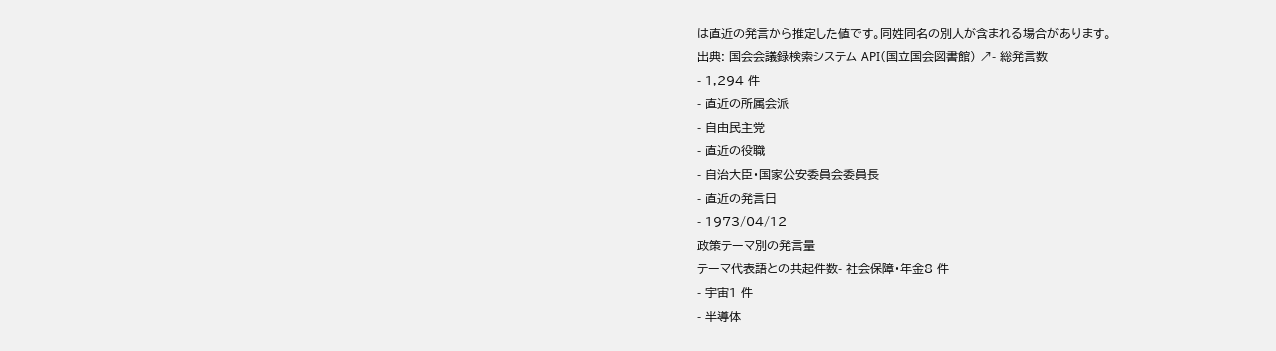は直近の発言から推定した値です。同姓同名の別人が含まれる場合があります。
出典: 国会会議録検索システム API(国立国会図書館) ↗- 総発言数
- 1,294 件
- 直近の所属会派
- 自由民主党
- 直近の役職
- 自治大臣・国家公安委員会委員長
- 直近の発言日
- 1973/04/12
政策テーマ別の発言量
テーマ代表語との共起件数- 社会保障・年金8 件
- 宇宙1 件
- 半導体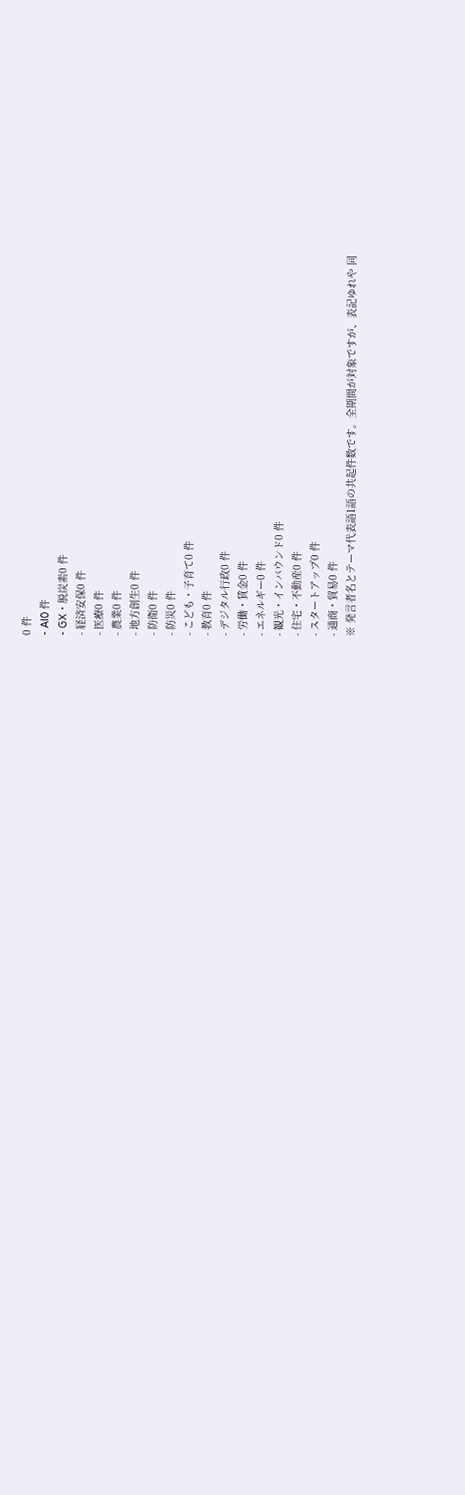0 件
- AI0 件
- GX・脱炭素0 件
- 経済安保0 件
- 医療0 件
- 農業0 件
- 地方創生0 件
- 防衛0 件
- 防災0 件
- こども・子育て0 件
- 教育0 件
- デジタル行政0 件
- 労働・賃金0 件
- エネルギー0 件
- 観光・インバウンド0 件
- 住宅・不動産0 件
- スタートアップ0 件
- 通商・貿易0 件
※ 発言者名とテーマ代表語1語の共起件数です。全期間が対象ですが、表記ゆれや 同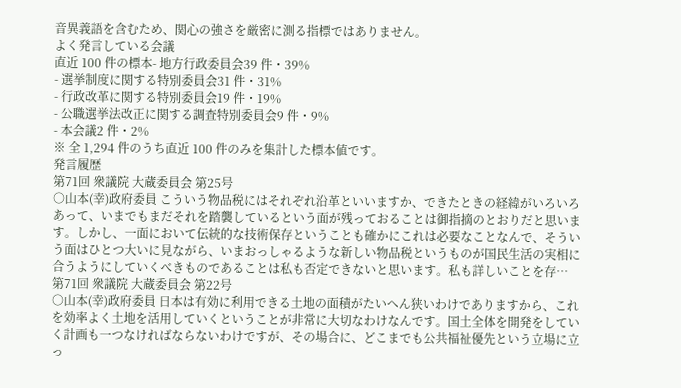音異義語を含むため、関心の強さを厳密に測る指標ではありません。
よく発言している会議
直近 100 件の標本- 地方行政委員会39 件・39%
- 選挙制度に関する特別委員会31 件・31%
- 行政改革に関する特別委員会19 件・19%
- 公職選挙法改正に関する調査特別委員会9 件・9%
- 本会議2 件・2%
※ 全 1,294 件のうち直近 100 件のみを集計した標本値です。
発言履歴
第71回 衆議院 大蔵委員会 第25号
○山本(幸)政府委員 こういう物品税にはそれぞれ沿革といいますか、できたときの経緯がいろいろあって、いまでもまだそれを踏襲しているという面が残っておることは御指摘のとおりだと思います。しかし、一面において伝統的な技術保存ということも確かにこれは必要なことなんで、そういう面はひとつ大いに見ながら、いまおっしゃるような新しい物品税というものが国民生活の実相に合うようにしていくべきものであることは私も否定できないと思います。私も詳しいことを存…
第71回 衆議院 大蔵委員会 第22号
○山本(幸)政府委員 日本は有効に利用できる土地の面積がたいへん狭いわけでありますから、これを効率よく土地を活用していくということが非常に大切なわけなんです。国土全体を開発をしていく計画も一つなければならないわけですが、その場合に、どこまでも公共福祉優先という立場に立っ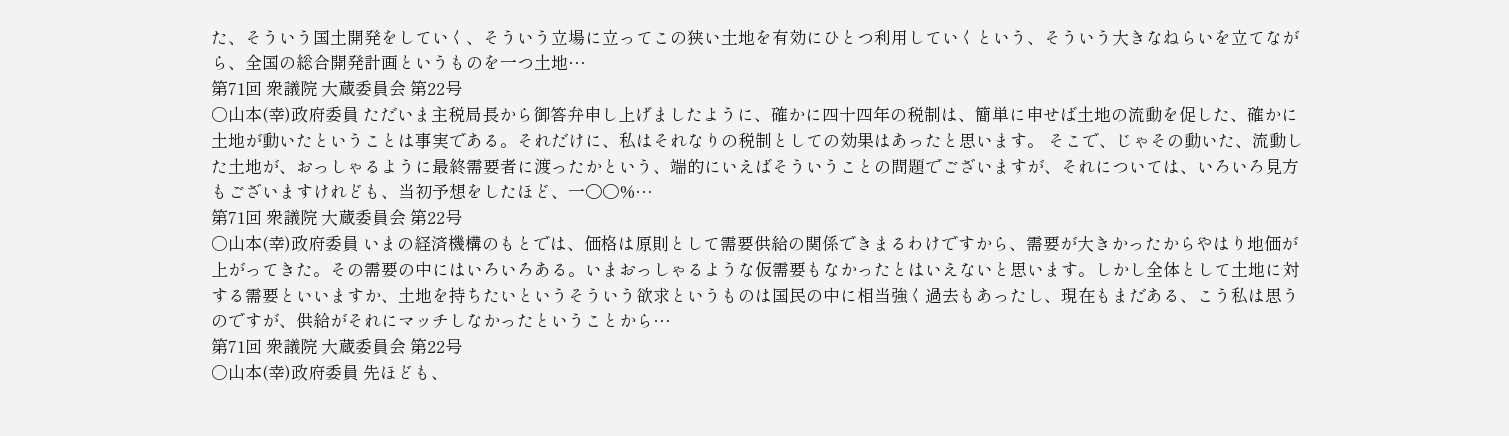た、そういう国土開発をしていく、そういう立場に立ってこの狭い土地を有効にひとつ利用していくという、そういう大きなねらいを立てながら、全国の総合開発計画というものを一つ土地…
第71回 衆議院 大蔵委員会 第22号
○山本(幸)政府委員 ただいま主税局長から御答弁申し上げましたように、確かに四十四年の税制は、簡単に申せば土地の流動を促した、確かに土地が動いたということは事実である。それだけに、私はそれなりの税制としての効果はあったと思います。 そこで、じゃその動いた、流動した土地が、おっしゃるように最終需要者に渡ったかという、端的にいえばそういうことの問題でございますが、それについては、いろいろ見方もございますけれども、当初予想をしたほど、一〇〇%…
第71回 衆議院 大蔵委員会 第22号
○山本(幸)政府委員 いまの経済機構のもとでは、価格は原則として需要供給の関係できまるわけですから、需要が大きかったからやはり地価が上がってきた。その需要の中にはいろいろある。いまおっしゃるような仮需要もなかったとはいえないと思います。しかし全体として土地に対する需要といいますか、土地を持ちたいというそういう欲求というものは国民の中に相当強く過去もあったし、現在もまだある、こう私は思うのですが、供給がそれにマッチしなかったということから…
第71回 衆議院 大蔵委員会 第22号
○山本(幸)政府委員 先ほども、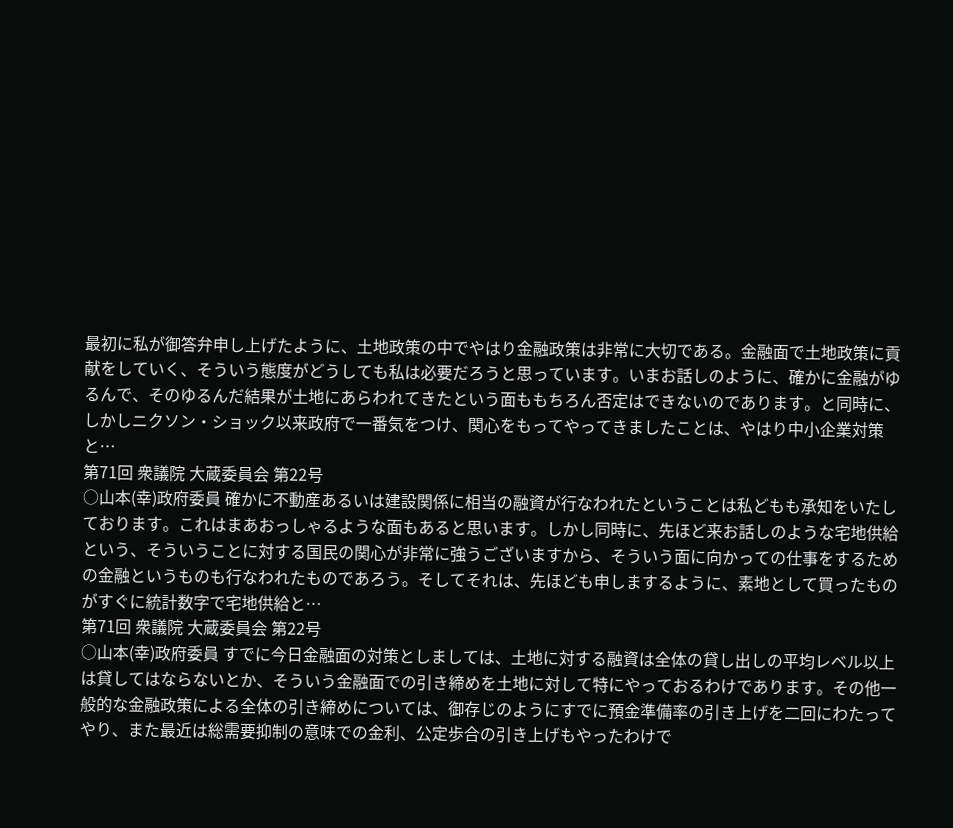最初に私が御答弁申し上げたように、土地政策の中でやはり金融政策は非常に大切である。金融面で土地政策に貢献をしていく、そういう態度がどうしても私は必要だろうと思っています。いまお話しのように、確かに金融がゆるんで、そのゆるんだ結果が土地にあらわれてきたという面ももちろん否定はできないのであります。と同時に、しかしニクソン・ショック以来政府で一番気をつけ、関心をもってやってきましたことは、やはり中小企業対策と…
第71回 衆議院 大蔵委員会 第22号
○山本(幸)政府委員 確かに不動産あるいは建設関係に相当の融資が行なわれたということは私どもも承知をいたしております。これはまあおっしゃるような面もあると思います。しかし同時に、先ほど来お話しのような宅地供給という、そういうことに対する国民の関心が非常に強うございますから、そういう面に向かっての仕事をするための金融というものも行なわれたものであろう。そしてそれは、先ほども申しまするように、素地として買ったものがすぐに統計数字で宅地供給と…
第71回 衆議院 大蔵委員会 第22号
○山本(幸)政府委員 すでに今日金融面の対策としましては、土地に対する融資は全体の貸し出しの平均レベル以上は貸してはならないとか、そういう金融面での引き締めを土地に対して特にやっておるわけであります。その他一般的な金融政策による全体の引き締めについては、御存じのようにすでに預金準備率の引き上げを二回にわたってやり、また最近は総需要抑制の意味での金利、公定歩合の引き上げもやったわけで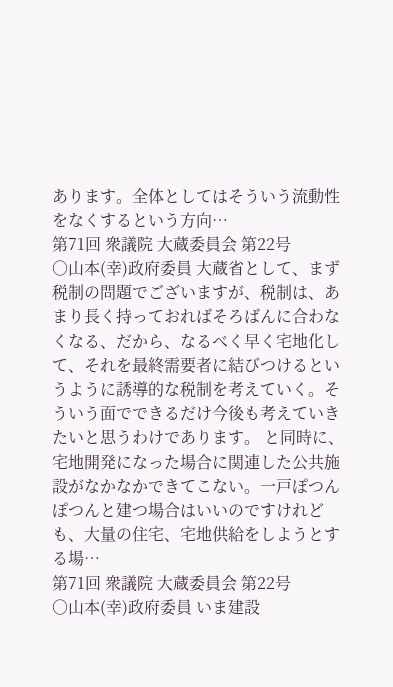あります。全体としてはそういう流動性をなくするという方向…
第71回 衆議院 大蔵委員会 第22号
○山本(幸)政府委員 大蔵省として、まず税制の問題でございますが、税制は、あまり長く持っておればそろばんに合わなくなる、だから、なるべく早く宅地化して、それを最終需要者に結びつけるというように誘導的な税制を考えていく。そういう面でできるだけ今後も考えていきたいと思うわけであります。 と同時に、宅地開発になった場合に関連した公共施設がなかなかできてこない。一戸ぽつんぽつんと建つ場合はいいのですけれども、大量の住宅、宅地供給をしようとする場…
第71回 衆議院 大蔵委員会 第22号
○山本(幸)政府委員 いま建設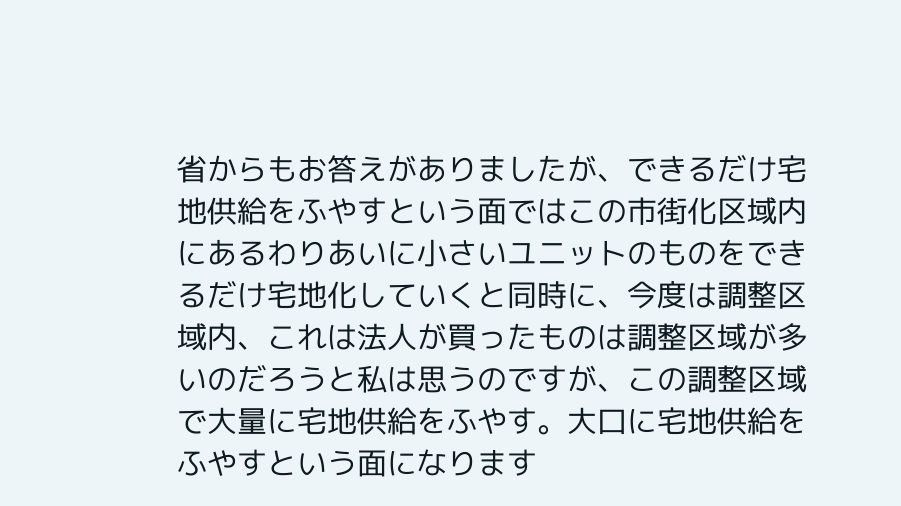省からもお答えがありましたが、できるだけ宅地供給をふやすという面ではこの市街化区域内にあるわりあいに小さいユニットのものをできるだけ宅地化していくと同時に、今度は調整区域内、これは法人が買ったものは調整区域が多いのだろうと私は思うのですが、この調整区域で大量に宅地供給をふやす。大口に宅地供給をふやすという面になります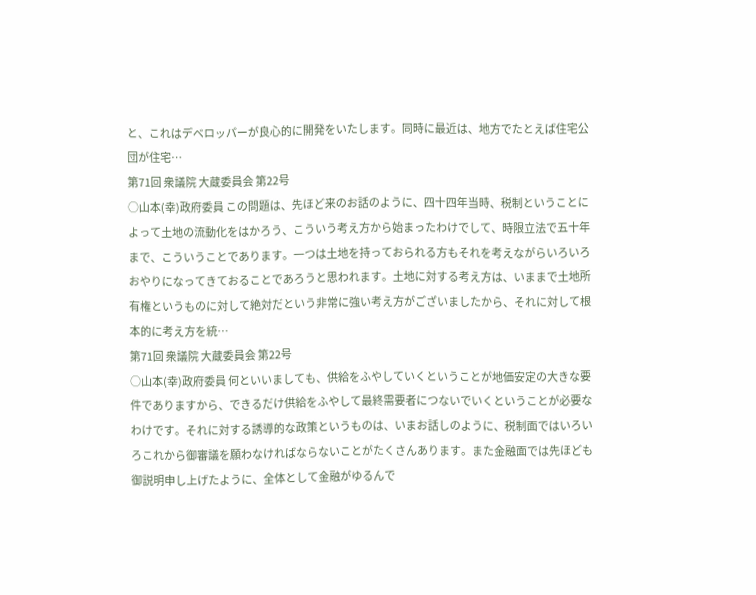と、これはデベロッパーが良心的に開発をいたします。同時に最近は、地方でたとえば住宅公団が住宅…
第71回 衆議院 大蔵委員会 第22号
○山本(幸)政府委員 この問題は、先ほど来のお話のように、四十四年当時、税制ということによって土地の流動化をはかろう、こういう考え方から始まったわけでして、時限立法で五十年まで、こういうことであります。一つは土地を持っておられる方もそれを考えながらいろいろおやりになってきておることであろうと思われます。土地に対する考え方は、いままで土地所有権というものに対して絶対だという非常に強い考え方がございましたから、それに対して根本的に考え方を統…
第71回 衆議院 大蔵委員会 第22号
○山本(幸)政府委員 何といいましても、供給をふやしていくということが地価安定の大きな要件でありますから、できるだけ供給をふやして最終需要者につないでいくということが必要なわけです。それに対する誘導的な政策というものは、いまお話しのように、税制面ではいろいろこれから御審議を願わなければならないことがたくさんあります。また金融面では先ほども御説明申し上げたように、全体として金融がゆるんで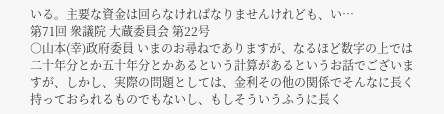いる。主要な資金は回らなければなりませんけれども、い…
第71回 衆議院 大蔵委員会 第22号
○山本(幸)政府委員 いまのお尋ねでありますが、なるほど数字の上では二十年分とか五十年分とかあるという計算があるというお話でございますが、しかし、実際の問題としては、金利その他の関係でそんなに長く持っておられるものでもないし、もしそういうふうに長く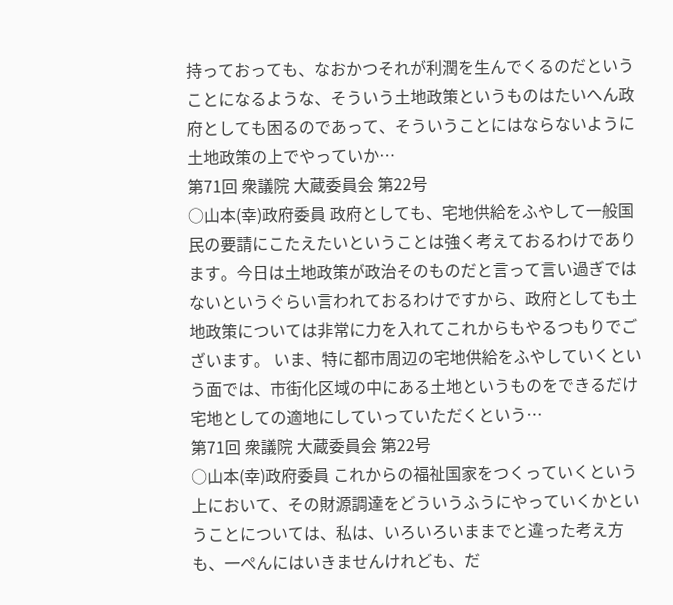持っておっても、なおかつそれが利潤を生んでくるのだということになるような、そういう土地政策というものはたいへん政府としても困るのであって、そういうことにはならないように土地政策の上でやっていか…
第71回 衆議院 大蔵委員会 第22号
○山本(幸)政府委員 政府としても、宅地供給をふやして一般国民の要請にこたえたいということは強く考えておるわけであります。今日は土地政策が政治そのものだと言って言い過ぎではないというぐらい言われておるわけですから、政府としても土地政策については非常に力を入れてこれからもやるつもりでございます。 いま、特に都市周辺の宅地供給をふやしていくという面では、市街化区域の中にある土地というものをできるだけ宅地としての適地にしていっていただくという…
第71回 衆議院 大蔵委員会 第22号
○山本(幸)政府委員 これからの福祉国家をつくっていくという上において、その財源調達をどういうふうにやっていくかということについては、私は、いろいろいままでと違った考え方も、一ぺんにはいきませんけれども、だ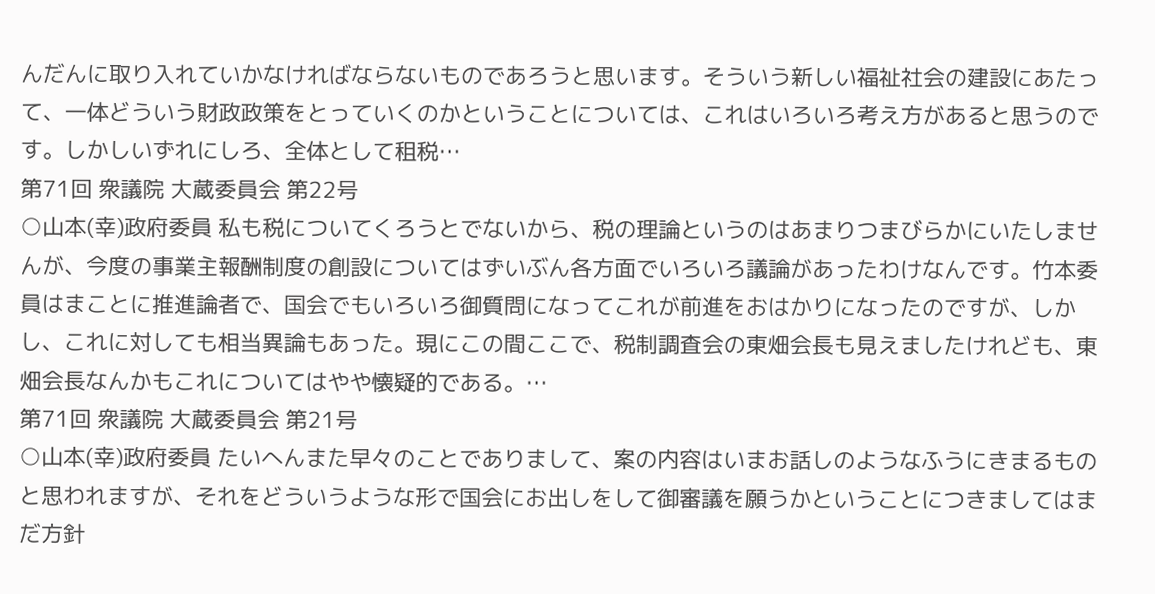んだんに取り入れていかなければならないものであろうと思います。そういう新しい福祉社会の建設にあたって、一体どういう財政政策をとっていくのかということについては、これはいろいろ考え方があると思うのです。しかしいずれにしろ、全体として租税…
第71回 衆議院 大蔵委員会 第22号
○山本(幸)政府委員 私も税についてくろうとでないから、税の理論というのはあまりつまびらかにいたしませんが、今度の事業主報酬制度の創設についてはずいぶん各方面でいろいろ議論があったわけなんです。竹本委員はまことに推進論者で、国会でもいろいろ御質問になってこれが前進をおはかりになったのですが、しかし、これに対しても相当異論もあった。現にこの間ここで、税制調査会の東畑会長も見えましたけれども、東畑会長なんかもこれについてはやや懐疑的である。…
第71回 衆議院 大蔵委員会 第21号
○山本(幸)政府委員 たいへんまた早々のことでありまして、案の内容はいまお話しのようなふうにきまるものと思われますが、それをどういうような形で国会にお出しをして御審議を願うかということにつきましてはまだ方針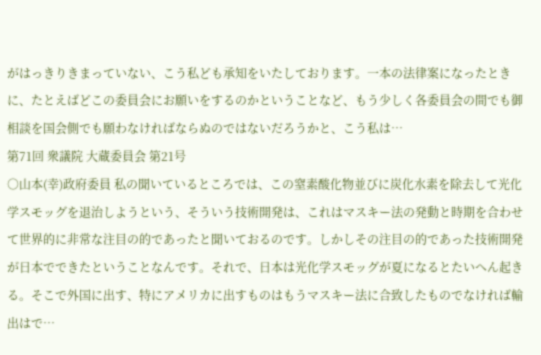がはっきりきまっていない、こう私ども承知をいたしております。一本の法律案になったときに、たとえばどこの委員会にお願いをするのかということなど、もう少しく各委員会の間でも御相談を国会側でも願わなければならぬのではないだろうかと、こう私は…
第71回 衆議院 大蔵委員会 第21号
○山本(幸)政府委員 私の聞いているところでは、この窒素酸化物並びに炭化水素を除去して光化学スモッグを退治しようという、そういう技術開発は、これはマスキー法の発動と時期を合わせて世界的に非常な注目の的であったと聞いておるのです。しかしその注目の的であった技術開発が日本でできたということなんです。それで、日本は光化学スモッグが夏になるとたいへん起きる。そこで外国に出す、特にアメリカに出すものはもうマスキー法に合致したものでなければ輸出はで…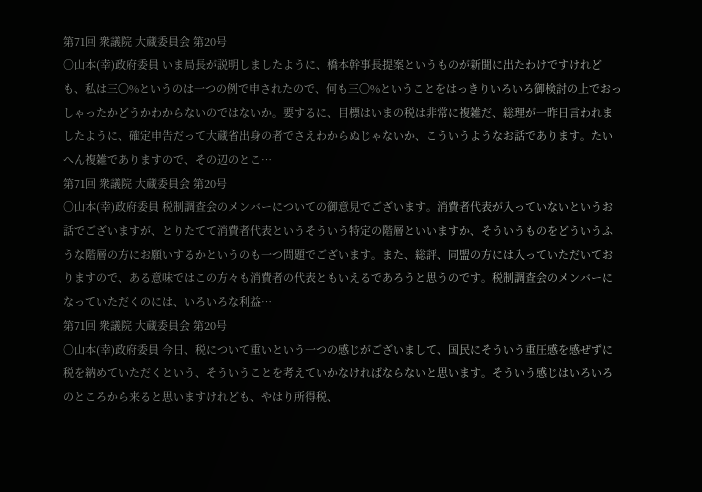第71回 衆議院 大蔵委員会 第20号
○山本(幸)政府委員 いま局長が説明しましたように、橋本幹事長提案というものが新聞に出たわけですけれども、私は三〇%というのは一つの例で申されたので、何も三〇%ということをはっきりいろいろ御検討の上でおっしゃったかどうかわからないのではないか。要するに、目標はいまの税は非常に複雑だ、総理が一昨日言われましたように、確定申告だって大蔵省出身の者でさえわからぬじゃないか、こういうようなお話であります。たいへん複雑でありますので、その辺のとこ…
第71回 衆議院 大蔵委員会 第20号
○山本(幸)政府委員 税制調査会のメンバーについての御意見でございます。消費者代表が入っていないというお話でございますが、とりたてて消費者代表というそういう特定の階層といいますか、そういうものをどういうふうな階層の方にお願いするかというのも一つ問題でございます。また、総評、同盟の方には入っていただいておりますので、ある意味ではこの方々も消費者の代表ともいえるであろうと思うのです。税制調査会のメンバーになっていただくのには、いろいろな利益…
第71回 衆議院 大蔵委員会 第20号
○山本(幸)政府委員 今日、税について重いという一つの感じがございまして、国民にそういう重圧感を感ぜずに税を納めていただくという、そういうことを考えていかなければならないと思います。そういう感じはいろいろのところから来ると思いますけれども、やはり所得税、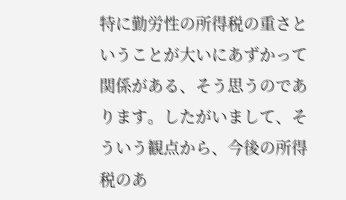特に勤労性の所得税の重さということが大いにあずかって関係がある、そう思うのであります。したがいまして、そういう観点から、今後の所得税のあ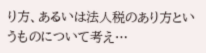り方、あるいは法人税のあり方というものについて考え…